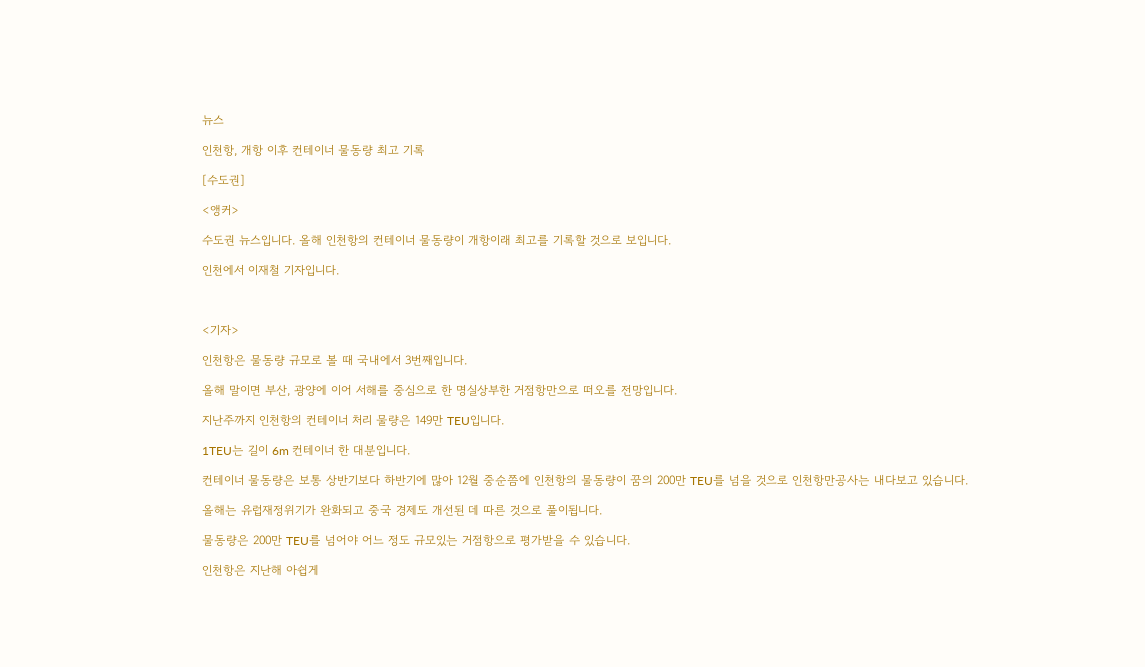뉴스

인천항, 개항 이후 컨테이너 물동량 최고 기록

[수도권]

<앵커>

수도권 뉴스입니다. 올해 인천항의 컨테이너 물동량이 개항이래 최고를 기록할 것으로 보입니다.

인천에서 이재철 기자입니다.



<기자>

인천항은 물동량 규모로 볼 때 국내에서 3번째입니다.

올해 말이면 부산, 광양에 이어 서해를 중심으로 한 명실상부한 거점항만으로 떠오를 전망입니다.

지난주까지 인천항의 컨테이너 처리 물량은 149만 TEU입니다.

1TEU는 길이 6m 컨테이너 한 대분입니다.

컨테이너 물동량은 보통 상반기보다 하반기에 많아 12월 중순쯤에 인천항의 물동량이 꿈의 200만 TEU를 넘을 것으로 인천항만공사는 내다보고 있습니다.

올해는 유럽재정위기가 완화되고 중국 경제도 개선된 데 따른 것으로 풀이됩니다.

물동량은 200만 TEU를 넘어야 어느 정도 규모있는 거점항으로 평가받을 수 있습니다.

인천항은 지난해 아쉽게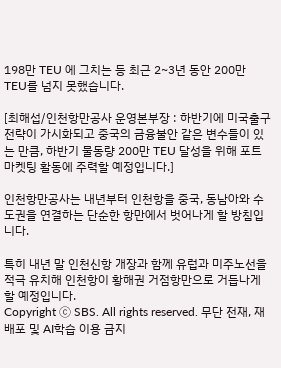198만 TEU 에 그치는 등 최근 2~3년 동안 200만 TEU를 넘지 못했습니다.

[최해섭/인천항만공사 운영본부장 : 하반기에 미국출구전략이 가시화되고 중국의 금융불안 같은 변수들이 있는 만큼, 하반기 물동량 200만 TEU 달성을 위해 포트마켓팅 활동에 주력할 예정입니다.]

인천항만공사는 내년부터 인천항을 중국, 동남아와 수도권을 연결하는 단순한 항만에서 벗어나게 할 방침입니다.

특히 내년 말 인천신항 개장과 함께 유럽과 미주노선을 적극 유치해 인천항이 황해권 거점항만으로 거듭나게 할 예정입니다.
Copyright Ⓒ SBS. All rights reserved. 무단 전재, 재배포 및 AI학습 이용 금지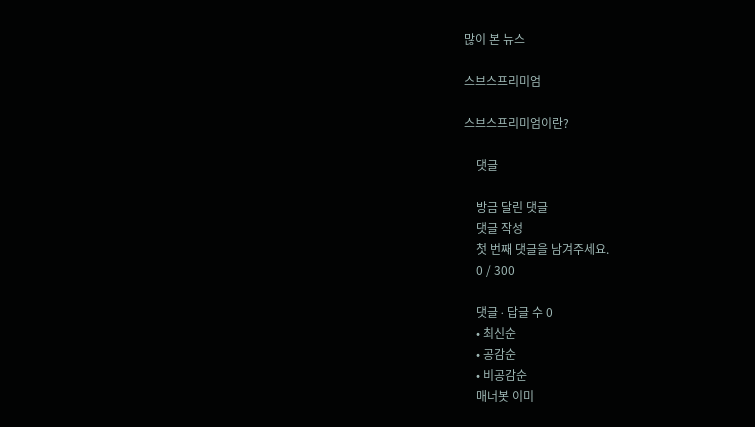많이 본 뉴스

스브스프리미엄

스브스프리미엄이란?

    댓글

    방금 달린 댓글
    댓글 작성
    첫 번째 댓글을 남겨주세요.
    0 / 300

    댓글 ∙ 답글 수 0
    • 최신순
    • 공감순
    • 비공감순
    매너봇 이미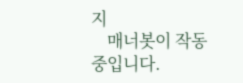지
    매너봇이 작동 중입니다.